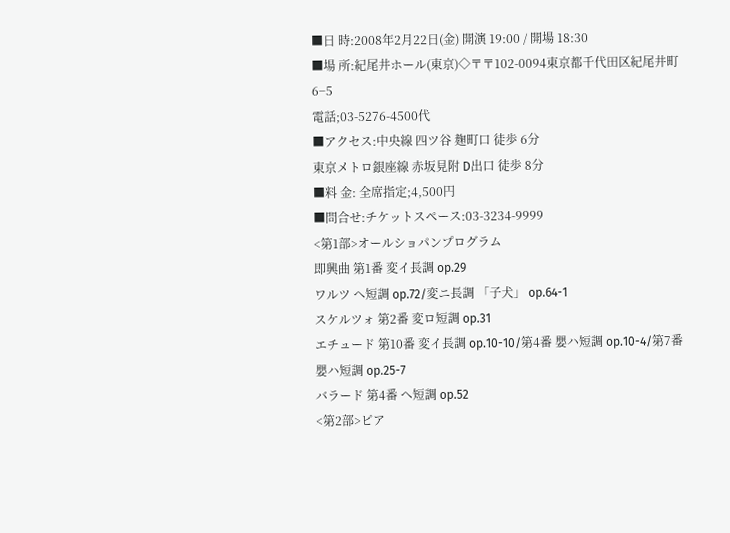■日 時:2008年2月22日(金) 開演 19:00 / 開場 18:30
■場 所:紀尾井ホール(東京)◇〒〒102-0094東京都千代田区紀尾井町6−5
電話;03-5276-4500代
■アクセス:中央線 四ツ谷 麹町口 徒歩 6分
東京メトロ銀座線 赤坂見附 D出口 徒歩 8分
■料 金: 全席指定;4,500円
■問合せ:チケットスペース:03-3234-9999
<第1部>オールショパンプログラム
即興曲 第1番 変イ長調 op.29
ワルツ へ短調 op.72/変ニ長調 「子犬」 op.64-1
スケルツォ 第2番 変ロ短調 op.31
エチュード 第10番 変イ長調 op.10-10/第4番 嬰ハ短調 op.10-4/第7番 嬰ハ短調 op.25-7
バラード 第4番 へ短調 op.52
<第2部>ピア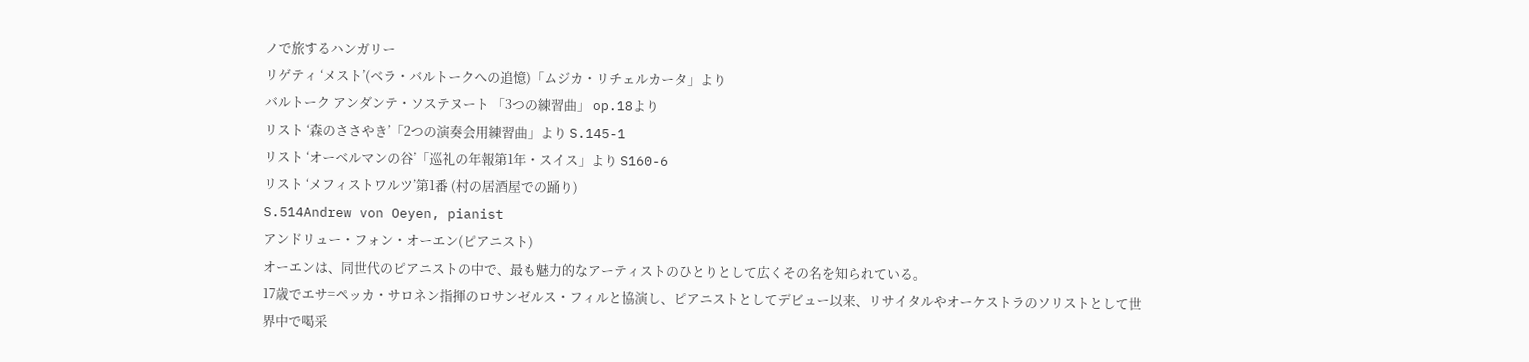ノで旅するハンガリー
リゲティ ‘メスト’(ベラ・バルトークへの追憶)「ムジカ・リチェルカータ」より
バルトーク アンダンテ・ソステヌート 「3つの練習曲」 op.18より
リスト ‘森のささやき’「2つの演奏会用練習曲」より S.145-1
リスト ‘オーベルマンの谷’「巡礼の年報第1年・スイス」より S160-6
リスト ‘メフィストワルツ’第1番 (村の居酒屋での踊り)
S.514Andrew von Oeyen, pianist
アンドリュー・フォン・オーエン(ピアニスト)
オーエンは、同世代のピアニストの中で、最も魅力的なアーティストのひとりとして広くその名を知られている。
17歳でエサ=ペッカ・サロネン指揮のロサンゼルス・フィルと協演し、ピアニストとしてデビュー以来、リサイタルやオーケストラのソリストとして世界中で喝采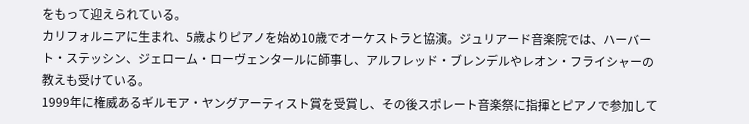をもって迎えられている。
カリフォルニアに生まれ、5歳よりピアノを始め10歳でオーケストラと協演。ジュリアード音楽院では、ハーバート・ステッシン、ジェローム・ローヴェンタールに師事し、アルフレッド・ブレンデルやレオン・フライシャーの教えも受けている。
1999年に権威あるギルモア・ヤングアーティスト賞を受賞し、その後スポレート音楽祭に指揮とピアノで参加して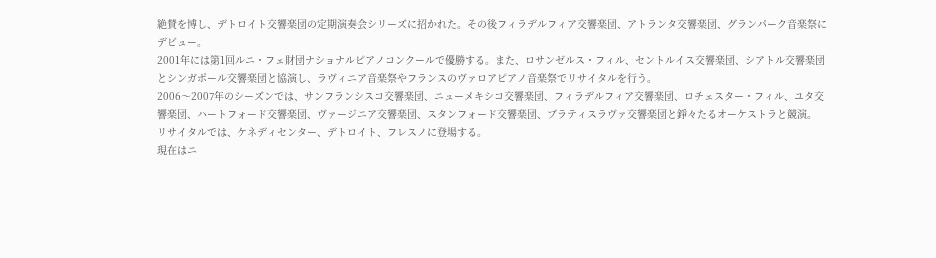絶賛を博し、デトロイト交響楽団の定期演奏会シリーズに招かれた。その後フィラデルフィア交響楽団、アトランタ交響楽団、グランパーク音楽祭にデビュー。
2001年には第1回ルニ・フェ財団ナショナルピアノコンクールで優勝する。また、ロサンゼルス・フィル、セントルイス交響楽団、シアトル交響楽団とシンガポール交響楽団と協演し、ラヴィニア音楽祭やフランスのヴァロアピアノ音楽祭でリサイタルを行う。
2006〜2007年のシーズンでは、サンフランシスコ交響楽団、ニューメキシコ交響楽団、フィラデルフィア交響楽団、ロチェスター・フィル、ユタ交響楽団、ハートフォード交響楽団、ヴァージニア交響楽団、スタンフォード交響楽団、ブラティスラヴァ交響楽団と錚々たるオーケストラと競演。
リサイタルでは、ケネディセンター、デトロイト、フレスノに登場する。
現在はニ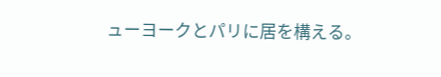ューヨークとパリに居を構える。